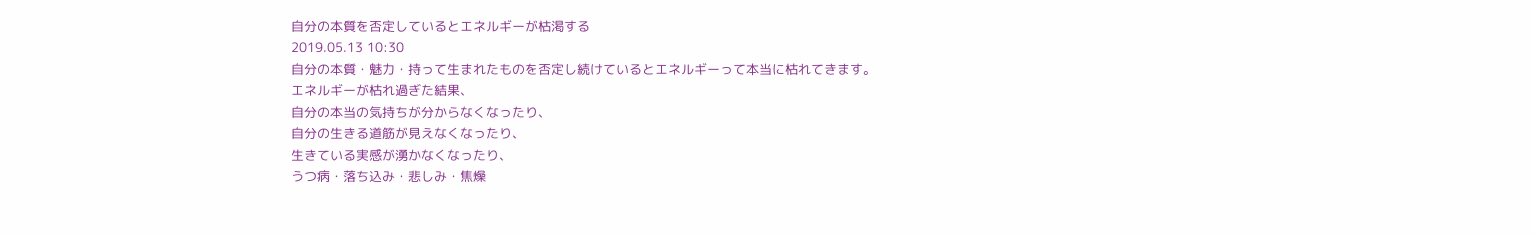自分の本質を否定しているとエネルギーが枯渇する
2019.05.13 10:30
自分の本質・魅力・持って生まれたものを否定し続けているとエネルギーって本当に枯れてきます。
エネルギーが枯れ過ぎた結果、
自分の本当の気持ちが分からなくなったり、
自分の生きる道筋が見えなくなったり、
生きている実感が湧かなくなったり、
うつ病・落ち込み・悲しみ・焦燥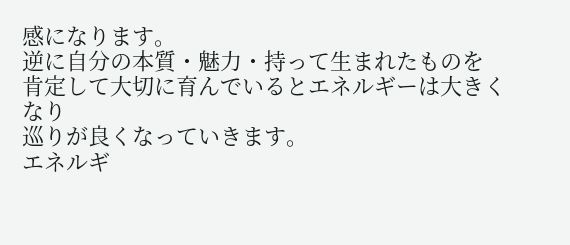感になります。
逆に自分の本質・魅力・持って生まれたものを
肯定して大切に育んでいるとエネルギーは大きくなり
巡りが良くなっていきます。
エネルギ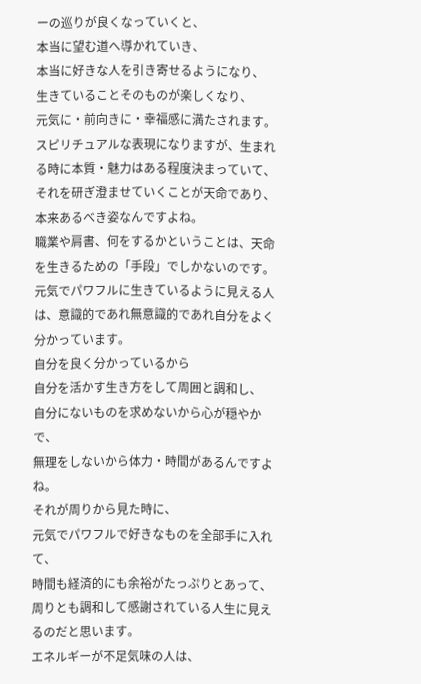ーの巡りが良くなっていくと、
本当に望む道へ導かれていき、
本当に好きな人を引き寄せるようになり、
生きていることそのものが楽しくなり、
元気に・前向きに・幸福感に満たされます。
スピリチュアルな表現になりますが、生まれる時に本質・魅力はある程度決まっていて、
それを研ぎ澄ませていくことが天命であり、本来あるべき姿なんですよね。
職業や肩書、何をするかということは、天命を生きるための「手段」でしかないのです。
元気でパワフルに生きているように見える人は、意識的であれ無意識的であれ自分をよく分かっています。
自分を良く分かっているから
自分を活かす生き方をして周囲と調和し、
自分にないものを求めないから心が穏やかで、
無理をしないから体力・時間があるんですよね。
それが周りから見た時に、
元気でパワフルで好きなものを全部手に入れて、
時間も経済的にも余裕がたっぷりとあって、
周りとも調和して感謝されている人生に見えるのだと思います。
エネルギーが不足気味の人は、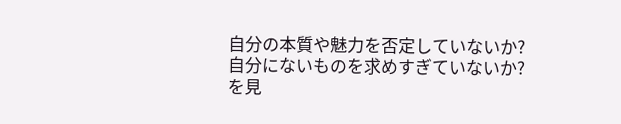自分の本質や魅力を否定していないか?
自分にないものを求めすぎていないか?
を見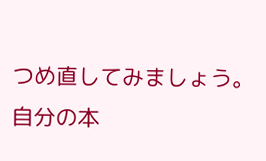つめ直してみましょう。
自分の本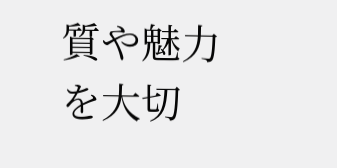質や魅力を大切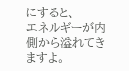にすると、
エネルギーが内側から溢れてきますよ。